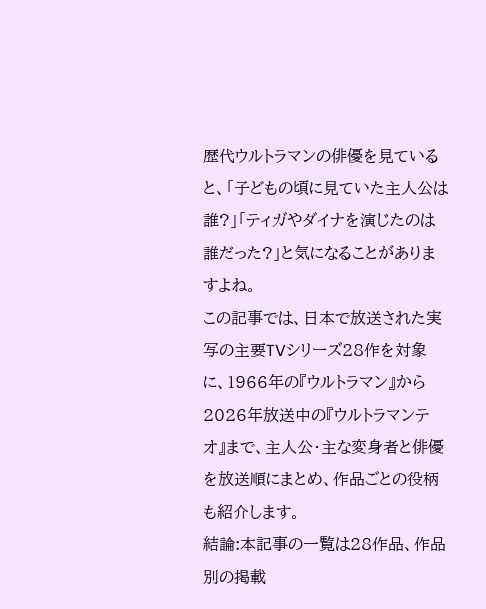歴代ウルトラマンの俳優を見ていると、「子どもの頃に見ていた主人公は誰?」「ティガやダイナを演じたのは誰だった?」と気になることがありますよね。
この記事では、日本で放送された実写の主要TVシリーズ28作を対象に、1966年の『ウルトラマン』から2026年放送中の『ウルトラマンテオ』まで、主人公・主な変身者と俳優を放送順にまとめ、作品ごとの役柄も紹介します。
結論:本記事の一覧は28作品、作品別の掲載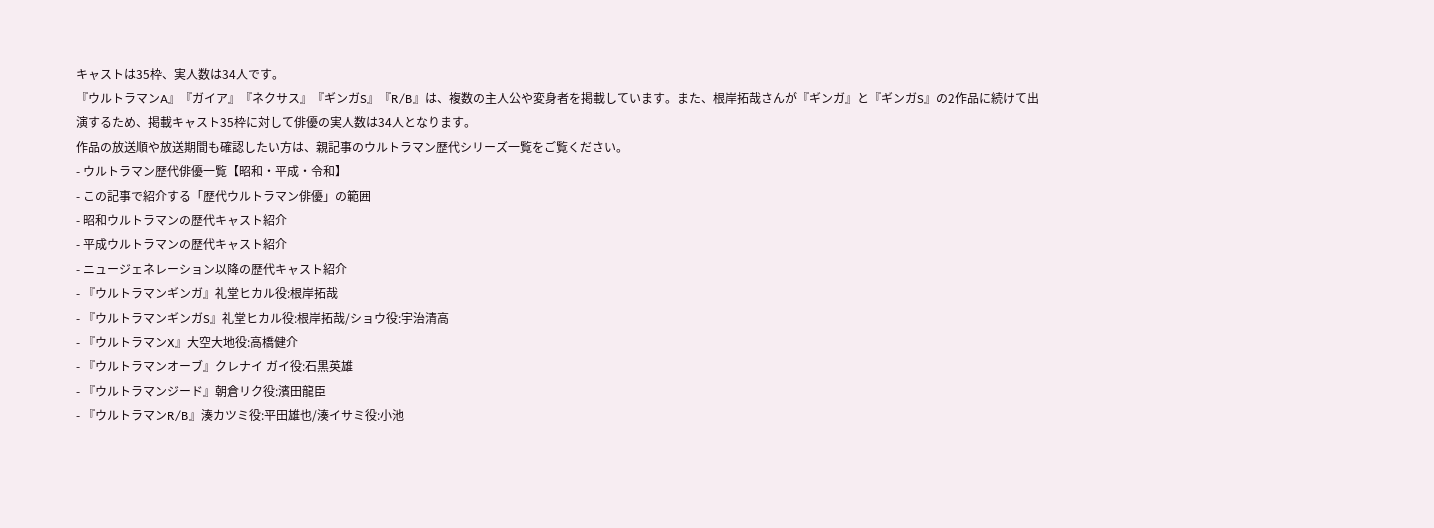キャストは35枠、実人数は34人です。
『ウルトラマンA』『ガイア』『ネクサス』『ギンガS』『R/B』は、複数の主人公や変身者を掲載しています。また、根岸拓哉さんが『ギンガ』と『ギンガS』の2作品に続けて出演するため、掲載キャスト35枠に対して俳優の実人数は34人となります。
作品の放送順や放送期間も確認したい方は、親記事のウルトラマン歴代シリーズ一覧をご覧ください。
- ウルトラマン歴代俳優一覧【昭和・平成・令和】
- この記事で紹介する「歴代ウルトラマン俳優」の範囲
- 昭和ウルトラマンの歴代キャスト紹介
- 平成ウルトラマンの歴代キャスト紹介
- ニュージェネレーション以降の歴代キャスト紹介
- 『ウルトラマンギンガ』礼堂ヒカル役:根岸拓哉
- 『ウルトラマンギンガS』礼堂ヒカル役:根岸拓哉/ショウ役:宇治清高
- 『ウルトラマンX』大空大地役:高橋健介
- 『ウルトラマンオーブ』クレナイ ガイ役:石黒英雄
- 『ウルトラマンジード』朝倉リク役:濱田龍臣
- 『ウルトラマンR/B』湊カツミ役:平田雄也/湊イサミ役:小池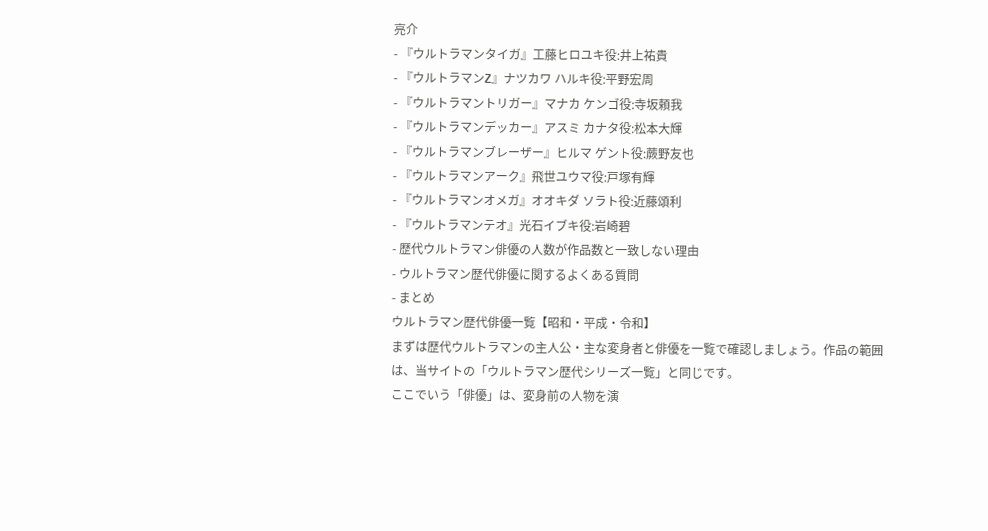亮介
- 『ウルトラマンタイガ』工藤ヒロユキ役:井上祐貴
- 『ウルトラマンZ』ナツカワ ハルキ役:平野宏周
- 『ウルトラマントリガー』マナカ ケンゴ役:寺坂頼我
- 『ウルトラマンデッカー』アスミ カナタ役:松本大輝
- 『ウルトラマンブレーザー』ヒルマ ゲント役:蕨野友也
- 『ウルトラマンアーク』飛世ユウマ役:戸塚有輝
- 『ウルトラマンオメガ』オオキダ ソラト役:近藤頌利
- 『ウルトラマンテオ』光石イブキ役:岩崎碧
- 歴代ウルトラマン俳優の人数が作品数と一致しない理由
- ウルトラマン歴代俳優に関するよくある質問
- まとめ
ウルトラマン歴代俳優一覧【昭和・平成・令和】
まずは歴代ウルトラマンの主人公・主な変身者と俳優を一覧で確認しましょう。作品の範囲は、当サイトの「ウルトラマン歴代シリーズ一覧」と同じです。
ここでいう「俳優」は、変身前の人物を演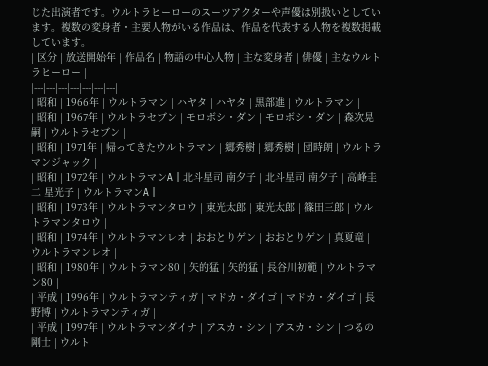じた出演者です。ウルトラヒーローのスーツアクターや声優は別扱いとしています。複数の変身者・主要人物がいる作品は、作品を代表する人物を複数掲載しています。
| 区分 | 放送開始年 | 作品名 | 物語の中心人物 | 主な変身者 | 俳優 | 主なウルトラヒーロー |
|---|---|---|---|---|---|---|
| 昭和 | 1966年 | ウルトラマン | ハヤタ | ハヤタ | 黒部進 | ウルトラマン |
| 昭和 | 1967年 | ウルトラセブン | モロボシ・ダン | モロボシ・ダン | 森次晃嗣 | ウルトラセブン |
| 昭和 | 1971年 | 帰ってきたウルトラマン | 郷秀樹 | 郷秀樹 | 団時朗 | ウルトラマンジャック |
| 昭和 | 1972年 | ウルトラマンA | 北斗星司 南夕子 | 北斗星司 南夕子 | 高峰圭二 星光子 | ウルトラマンA |
| 昭和 | 1973年 | ウルトラマンタロウ | 東光太郎 | 東光太郎 | 篠田三郎 | ウルトラマンタロウ |
| 昭和 | 1974年 | ウルトラマンレオ | おおとりゲン | おおとりゲン | 真夏竜 | ウルトラマンレオ |
| 昭和 | 1980年 | ウルトラマン80 | 矢的猛 | 矢的猛 | 長谷川初範 | ウルトラマン80 |
| 平成 | 1996年 | ウルトラマンティガ | マドカ・ダイゴ | マドカ・ダイゴ | 長野博 | ウルトラマンティガ |
| 平成 | 1997年 | ウルトラマンダイナ | アスカ・シン | アスカ・シン | つるの剛士 | ウルト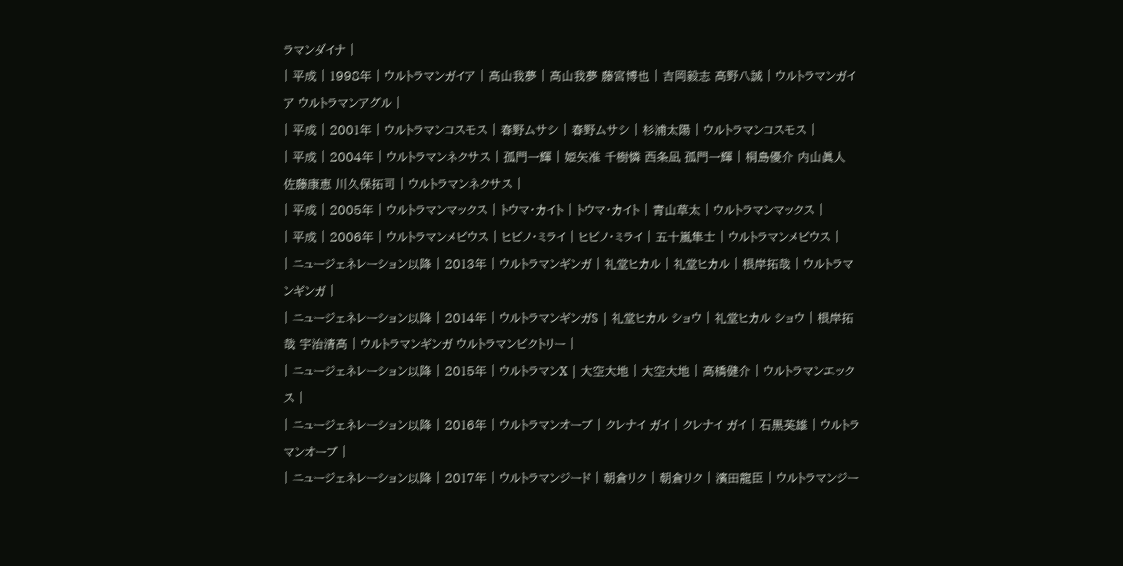ラマンダイナ |
| 平成 | 1998年 | ウルトラマンガイア | 高山我夢 | 高山我夢 藤宮博也 | 吉岡毅志 高野八誠 | ウルトラマンガイア ウルトラマンアグル |
| 平成 | 2001年 | ウルトラマンコスモス | 春野ムサシ | 春野ムサシ | 杉浦太陽 | ウルトラマンコスモス |
| 平成 | 2004年 | ウルトラマンネクサス | 孤門一輝 | 姫矢准 千樹憐 西条凪 孤門一輝 | 桐島優介 内山眞人 佐藤康恵 川久保拓司 | ウルトラマンネクサス |
| 平成 | 2005年 | ウルトラマンマックス | トウマ・カイト | トウマ・カイト | 青山草太 | ウルトラマンマックス |
| 平成 | 2006年 | ウルトラマンメビウス | ヒビノ・ミライ | ヒビノ・ミライ | 五十嵐隼士 | ウルトラマンメビウス |
| ニュージェネレーション以降 | 2013年 | ウルトラマンギンガ | 礼堂ヒカル | 礼堂ヒカル | 根岸拓哉 | ウルトラマンギンガ |
| ニュージェネレーション以降 | 2014年 | ウルトラマンギンガS | 礼堂ヒカル ショウ | 礼堂ヒカル ショウ | 根岸拓哉 宇治清高 | ウルトラマンギンガ ウルトラマンビクトリー |
| ニュージェネレーション以降 | 2015年 | ウルトラマンX | 大空大地 | 大空大地 | 高橋健介 | ウルトラマンエックス |
| ニュージェネレーション以降 | 2016年 | ウルトラマンオーブ | クレナイ ガイ | クレナイ ガイ | 石黒英雄 | ウルトラマンオーブ |
| ニュージェネレーション以降 | 2017年 | ウルトラマンジード | 朝倉リク | 朝倉リク | 濱田龍臣 | ウルトラマンジー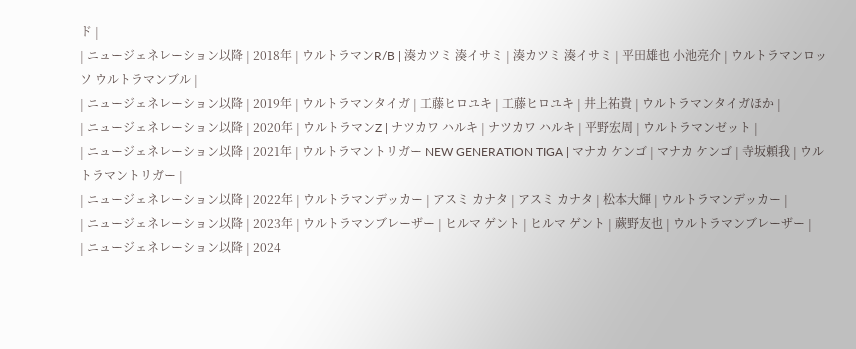ド |
| ニュージェネレーション以降 | 2018年 | ウルトラマンR/B | 湊カツミ 湊イサミ | 湊カツミ 湊イサミ | 平田雄也 小池亮介 | ウルトラマンロッソ ウルトラマンブル |
| ニュージェネレーション以降 | 2019年 | ウルトラマンタイガ | 工藤ヒロユキ | 工藤ヒロユキ | 井上祐貴 | ウルトラマンタイガほか |
| ニュージェネレーション以降 | 2020年 | ウルトラマンZ | ナツカワ ハルキ | ナツカワ ハルキ | 平野宏周 | ウルトラマンゼット |
| ニュージェネレーション以降 | 2021年 | ウルトラマントリガー NEW GENERATION TIGA | マナカ ケンゴ | マナカ ケンゴ | 寺坂頼我 | ウルトラマントリガー |
| ニュージェネレーション以降 | 2022年 | ウルトラマンデッカー | アスミ カナタ | アスミ カナタ | 松本大輝 | ウルトラマンデッカー |
| ニュージェネレーション以降 | 2023年 | ウルトラマンブレーザー | ヒルマ ゲント | ヒルマ ゲント | 蕨野友也 | ウルトラマンブレーザー |
| ニュージェネレーション以降 | 2024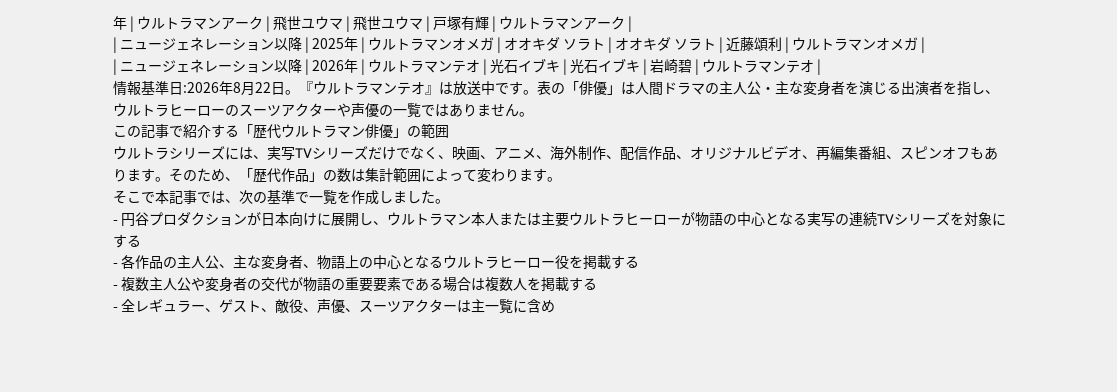年 | ウルトラマンアーク | 飛世ユウマ | 飛世ユウマ | 戸塚有輝 | ウルトラマンアーク |
| ニュージェネレーション以降 | 2025年 | ウルトラマンオメガ | オオキダ ソラト | オオキダ ソラト | 近藤頌利 | ウルトラマンオメガ |
| ニュージェネレーション以降 | 2026年 | ウルトラマンテオ | 光石イブキ | 光石イブキ | 岩崎碧 | ウルトラマンテオ |
情報基準日:2026年8月22日。『ウルトラマンテオ』は放送中です。表の「俳優」は人間ドラマの主人公・主な変身者を演じる出演者を指し、ウルトラヒーローのスーツアクターや声優の一覧ではありません。
この記事で紹介する「歴代ウルトラマン俳優」の範囲
ウルトラシリーズには、実写TVシリーズだけでなく、映画、アニメ、海外制作、配信作品、オリジナルビデオ、再編集番組、スピンオフもあります。そのため、「歴代作品」の数は集計範囲によって変わります。
そこで本記事では、次の基準で一覧を作成しました。
- 円谷プロダクションが日本向けに展開し、ウルトラマン本人または主要ウルトラヒーローが物語の中心となる実写の連続TVシリーズを対象にする
- 各作品の主人公、主な変身者、物語上の中心となるウルトラヒーロー役を掲載する
- 複数主人公や変身者の交代が物語の重要要素である場合は複数人を掲載する
- 全レギュラー、ゲスト、敵役、声優、スーツアクターは主一覧に含め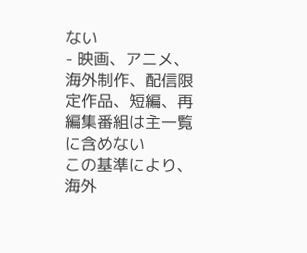ない
- 映画、アニメ、海外制作、配信限定作品、短編、再編集番組は主一覧に含めない
この基準により、海外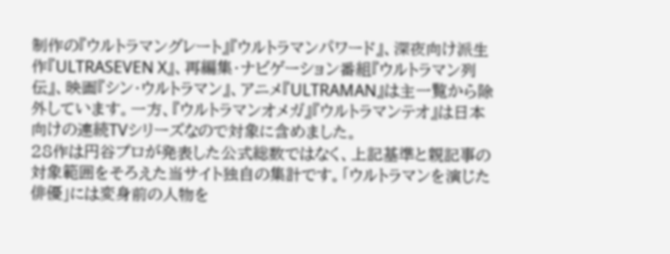制作の『ウルトラマングレート』『ウルトラマンパワード』、深夜向け派生作『ULTRASEVEN X』、再編集・ナビゲーション番組『ウルトラマン列伝』、映画『シン・ウルトラマン』、アニメ『ULTRAMAN』は主一覧から除外しています。一方、『ウルトラマンオメガ』『ウルトラマンテオ』は日本向けの連続TVシリーズなので対象に含めました。
28作は円谷プロが発表した公式総数ではなく、上記基準と親記事の対象範囲をそろえた当サイト独自の集計です。「ウルトラマンを演じた俳優」には変身前の人物を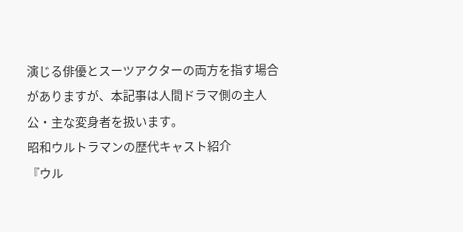演じる俳優とスーツアクターの両方を指す場合がありますが、本記事は人間ドラマ側の主人公・主な変身者を扱います。
昭和ウルトラマンの歴代キャスト紹介
『ウル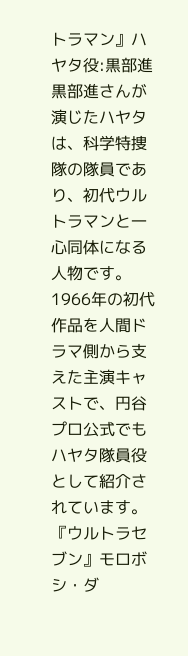トラマン』ハヤタ役:黒部進
黒部進さんが演じたハヤタは、科学特捜隊の隊員であり、初代ウルトラマンと一心同体になる人物です。1966年の初代作品を人間ドラマ側から支えた主演キャストで、円谷プロ公式でもハヤタ隊員役として紹介されています。
『ウルトラセブン』モロボシ・ダ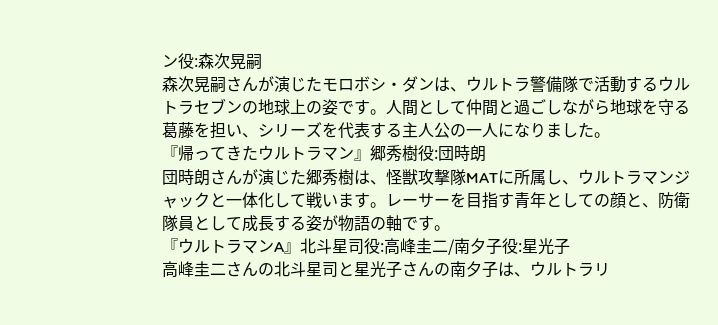ン役:森次晃嗣
森次晃嗣さんが演じたモロボシ・ダンは、ウルトラ警備隊で活動するウルトラセブンの地球上の姿です。人間として仲間と過ごしながら地球を守る葛藤を担い、シリーズを代表する主人公の一人になりました。
『帰ってきたウルトラマン』郷秀樹役:団時朗
団時朗さんが演じた郷秀樹は、怪獣攻撃隊MATに所属し、ウルトラマンジャックと一体化して戦います。レーサーを目指す青年としての顔と、防衛隊員として成長する姿が物語の軸です。
『ウルトラマンA』北斗星司役:高峰圭二/南夕子役:星光子
高峰圭二さんの北斗星司と星光子さんの南夕子は、ウルトラリ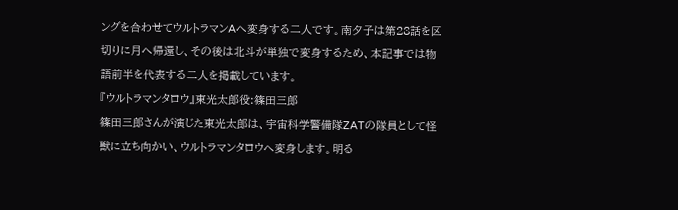ングを合わせてウルトラマンAへ変身する二人です。南夕子は第28話を区切りに月へ帰還し、その後は北斗が単独で変身するため、本記事では物語前半を代表する二人を掲載しています。
『ウルトラマンタロウ』東光太郎役:篠田三郎
篠田三郎さんが演じた東光太郎は、宇宙科学警備隊ZATの隊員として怪獣に立ち向かい、ウルトラマンタロウへ変身します。明る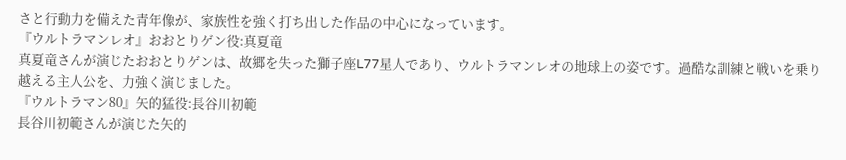さと行動力を備えた青年像が、家族性を強く打ち出した作品の中心になっています。
『ウルトラマンレオ』おおとりゲン役:真夏竜
真夏竜さんが演じたおおとりゲンは、故郷を失った獅子座L77星人であり、ウルトラマンレオの地球上の姿です。過酷な訓練と戦いを乗り越える主人公を、力強く演じました。
『ウルトラマン80』矢的猛役:長谷川初範
長谷川初範さんが演じた矢的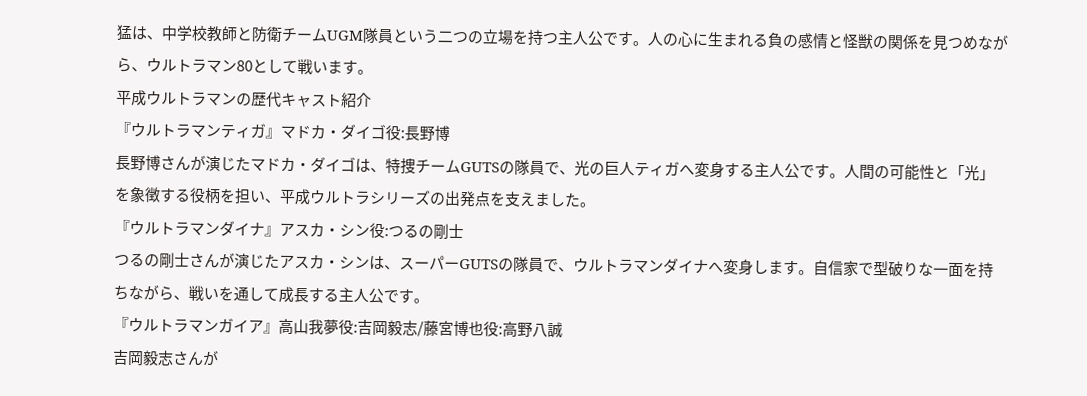猛は、中学校教師と防衛チームUGM隊員という二つの立場を持つ主人公です。人の心に生まれる負の感情と怪獣の関係を見つめながら、ウルトラマン80として戦います。
平成ウルトラマンの歴代キャスト紹介
『ウルトラマンティガ』マドカ・ダイゴ役:長野博
長野博さんが演じたマドカ・ダイゴは、特捜チームGUTSの隊員で、光の巨人ティガへ変身する主人公です。人間の可能性と「光」を象徴する役柄を担い、平成ウルトラシリーズの出発点を支えました。
『ウルトラマンダイナ』アスカ・シン役:つるの剛士
つるの剛士さんが演じたアスカ・シンは、スーパーGUTSの隊員で、ウルトラマンダイナへ変身します。自信家で型破りな一面を持ちながら、戦いを通して成長する主人公です。
『ウルトラマンガイア』高山我夢役:吉岡毅志/藤宮博也役:高野八誠
吉岡毅志さんが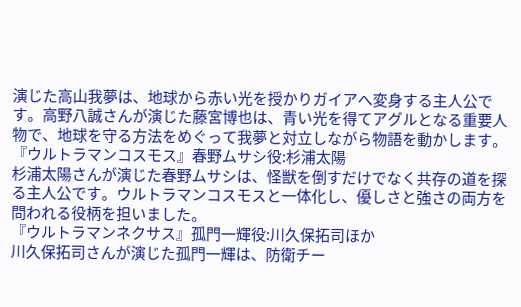演じた高山我夢は、地球から赤い光を授かりガイアへ変身する主人公です。高野八誠さんが演じた藤宮博也は、青い光を得てアグルとなる重要人物で、地球を守る方法をめぐって我夢と対立しながら物語を動かします。
『ウルトラマンコスモス』春野ムサシ役:杉浦太陽
杉浦太陽さんが演じた春野ムサシは、怪獣を倒すだけでなく共存の道を探る主人公です。ウルトラマンコスモスと一体化し、優しさと強さの両方を問われる役柄を担いました。
『ウルトラマンネクサス』孤門一輝役:川久保拓司ほか
川久保拓司さんが演じた孤門一輝は、防衛チー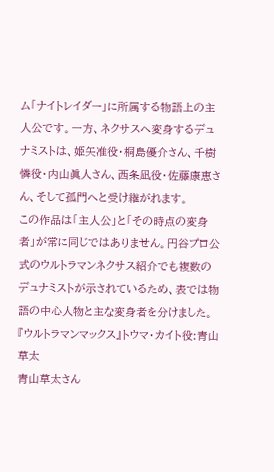ム「ナイトレイダー」に所属する物語上の主人公です。一方、ネクサスへ変身するデュナミストは、姫矢准役・桐島優介さん、千樹憐役・内山眞人さん、西条凪役・佐藤康恵さん、そして孤門へと受け継がれます。
この作品は「主人公」と「その時点の変身者」が常に同じではありません。円谷プロ公式のウルトラマンネクサス紹介でも複数のデュナミストが示されているため、表では物語の中心人物と主な変身者を分けました。
『ウルトラマンマックス』トウマ・カイト役:青山草太
青山草太さん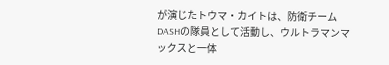が演じたトウマ・カイトは、防衛チームDASHの隊員として活動し、ウルトラマンマックスと一体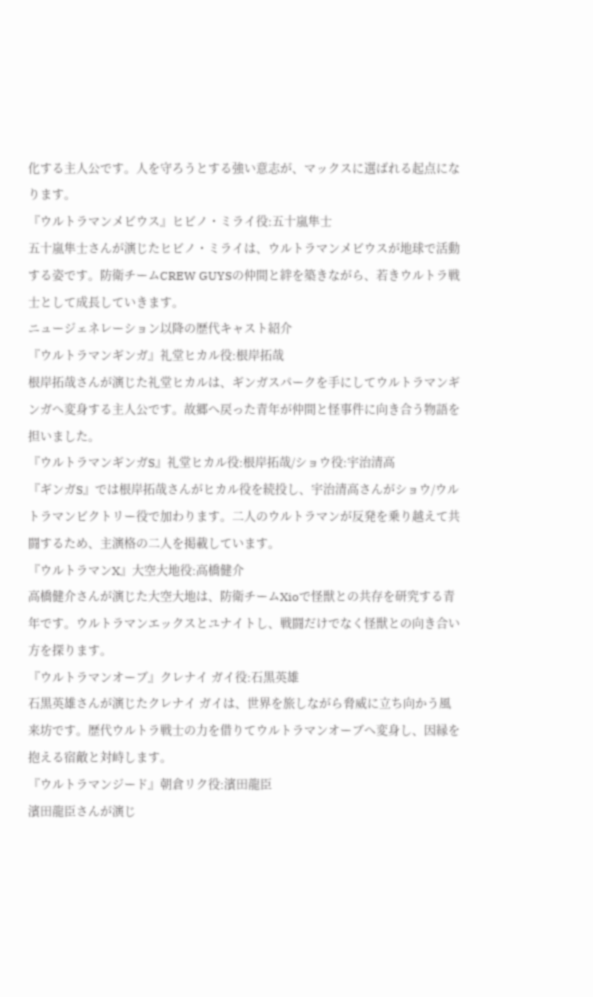化する主人公です。人を守ろうとする強い意志が、マックスに選ばれる起点になります。
『ウルトラマンメビウス』ヒビノ・ミライ役:五十嵐隼士
五十嵐隼士さんが演じたヒビノ・ミライは、ウルトラマンメビウスが地球で活動する姿です。防衛チームCREW GUYSの仲間と絆を築きながら、若きウルトラ戦士として成長していきます。
ニュージェネレーション以降の歴代キャスト紹介
『ウルトラマンギンガ』礼堂ヒカル役:根岸拓哉
根岸拓哉さんが演じた礼堂ヒカルは、ギンガスパークを手にしてウルトラマンギンガへ変身する主人公です。故郷へ戻った青年が仲間と怪事件に向き合う物語を担いました。
『ウルトラマンギンガS』礼堂ヒカル役:根岸拓哉/ショウ役:宇治清高
『ギンガS』では根岸拓哉さんがヒカル役を続投し、宇治清高さんがショウ/ウルトラマンビクトリー役で加わります。二人のウルトラマンが反発を乗り越えて共闘するため、主演格の二人を掲載しています。
『ウルトラマンX』大空大地役:高橋健介
高橋健介さんが演じた大空大地は、防衛チームXioで怪獣との共存を研究する青年です。ウルトラマンエックスとユナイトし、戦闘だけでなく怪獣との向き合い方を探ります。
『ウルトラマンオーブ』クレナイ ガイ役:石黒英雄
石黒英雄さんが演じたクレナイ ガイは、世界を旅しながら脅威に立ち向かう風来坊です。歴代ウルトラ戦士の力を借りてウルトラマンオーブへ変身し、因縁を抱える宿敵と対峙します。
『ウルトラマンジード』朝倉リク役:濱田龍臣
濱田龍臣さんが演じ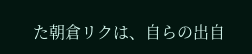た朝倉リクは、自らの出自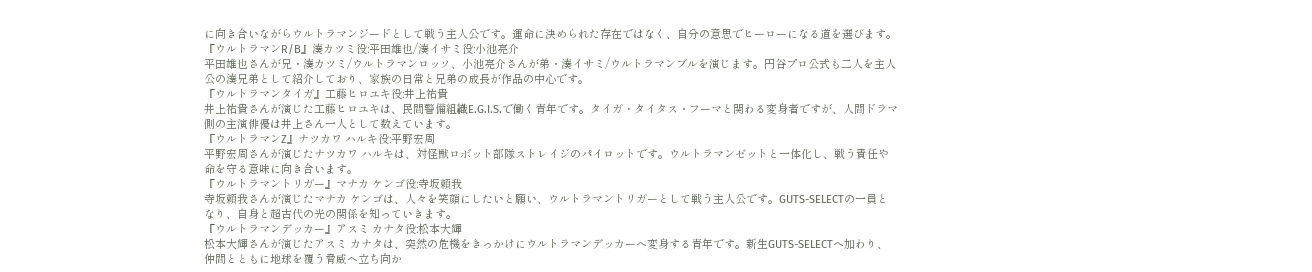に向き合いながらウルトラマンジードとして戦う主人公です。運命に決められた存在ではなく、自分の意思でヒーローになる道を選びます。
『ウルトラマンR/B』湊カツミ役:平田雄也/湊イサミ役:小池亮介
平田雄也さんが兄・湊カツミ/ウルトラマンロッソ、小池亮介さんが弟・湊イサミ/ウルトラマンブルを演じます。円谷プロ公式も二人を主人公の湊兄弟として紹介しており、家族の日常と兄弟の成長が作品の中心です。
『ウルトラマンタイガ』工藤ヒロユキ役:井上祐貴
井上祐貴さんが演じた工藤ヒロユキは、民間警備組織E.G.I.S.で働く青年です。タイガ・タイタス・フーマと関わる変身者ですが、人間ドラマ側の主演俳優は井上さん一人として数えています。
『ウルトラマンZ』ナツカワ ハルキ役:平野宏周
平野宏周さんが演じたナツカワ ハルキは、対怪獣ロボット部隊ストレイジのパイロットです。ウルトラマンゼットと一体化し、戦う責任や命を守る意味に向き合います。
『ウルトラマントリガー』マナカ ケンゴ役:寺坂頼我
寺坂頼我さんが演じたマナカ ケンゴは、人々を笑顔にしたいと願い、ウルトラマントリガーとして戦う主人公です。GUTS-SELECTの一員となり、自身と超古代の光の関係を知っていきます。
『ウルトラマンデッカー』アスミ カナタ役:松本大輝
松本大輝さんが演じたアスミ カナタは、突然の危機をきっかけにウルトラマンデッカーへ変身する青年です。新生GUTS-SELECTへ加わり、仲間とともに地球を覆う脅威へ立ち向か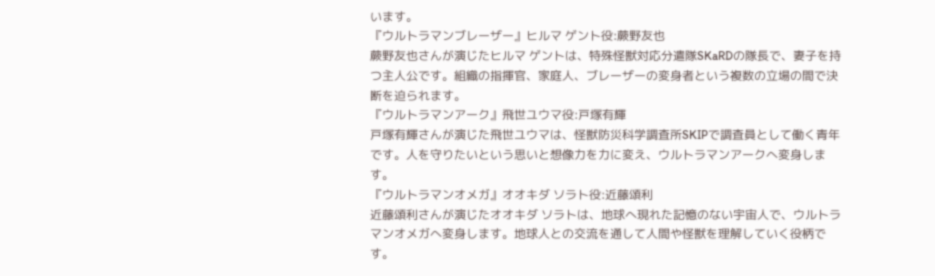います。
『ウルトラマンブレーザー』ヒルマ ゲント役:蕨野友也
蕨野友也さんが演じたヒルマ ゲントは、特殊怪獣対応分遣隊SKaRDの隊長で、妻子を持つ主人公です。組織の指揮官、家庭人、ブレーザーの変身者という複数の立場の間で決断を迫られます。
『ウルトラマンアーク』飛世ユウマ役:戸塚有輝
戸塚有輝さんが演じた飛世ユウマは、怪獣防災科学調査所SKIPで調査員として働く青年です。人を守りたいという思いと想像力を力に変え、ウルトラマンアークへ変身します。
『ウルトラマンオメガ』オオキダ ソラト役:近藤頌利
近藤頌利さんが演じたオオキダ ソラトは、地球へ現れた記憶のない宇宙人で、ウルトラマンオメガへ変身します。地球人との交流を通して人間や怪獣を理解していく役柄です。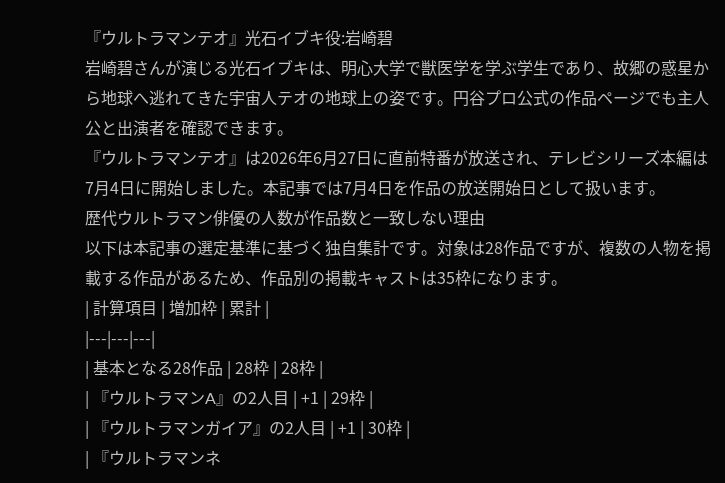『ウルトラマンテオ』光石イブキ役:岩崎碧
岩崎碧さんが演じる光石イブキは、明心大学で獣医学を学ぶ学生であり、故郷の惑星から地球へ逃れてきた宇宙人テオの地球上の姿です。円谷プロ公式の作品ページでも主人公と出演者を確認できます。
『ウルトラマンテオ』は2026年6月27日に直前特番が放送され、テレビシリーズ本編は7月4日に開始しました。本記事では7月4日を作品の放送開始日として扱います。
歴代ウルトラマン俳優の人数が作品数と一致しない理由
以下は本記事の選定基準に基づく独自集計です。対象は28作品ですが、複数の人物を掲載する作品があるため、作品別の掲載キャストは35枠になります。
| 計算項目 | 増加枠 | 累計 |
|---|---|---|
| 基本となる28作品 | 28枠 | 28枠 |
| 『ウルトラマンA』の2人目 | +1 | 29枠 |
| 『ウルトラマンガイア』の2人目 | +1 | 30枠 |
| 『ウルトラマンネ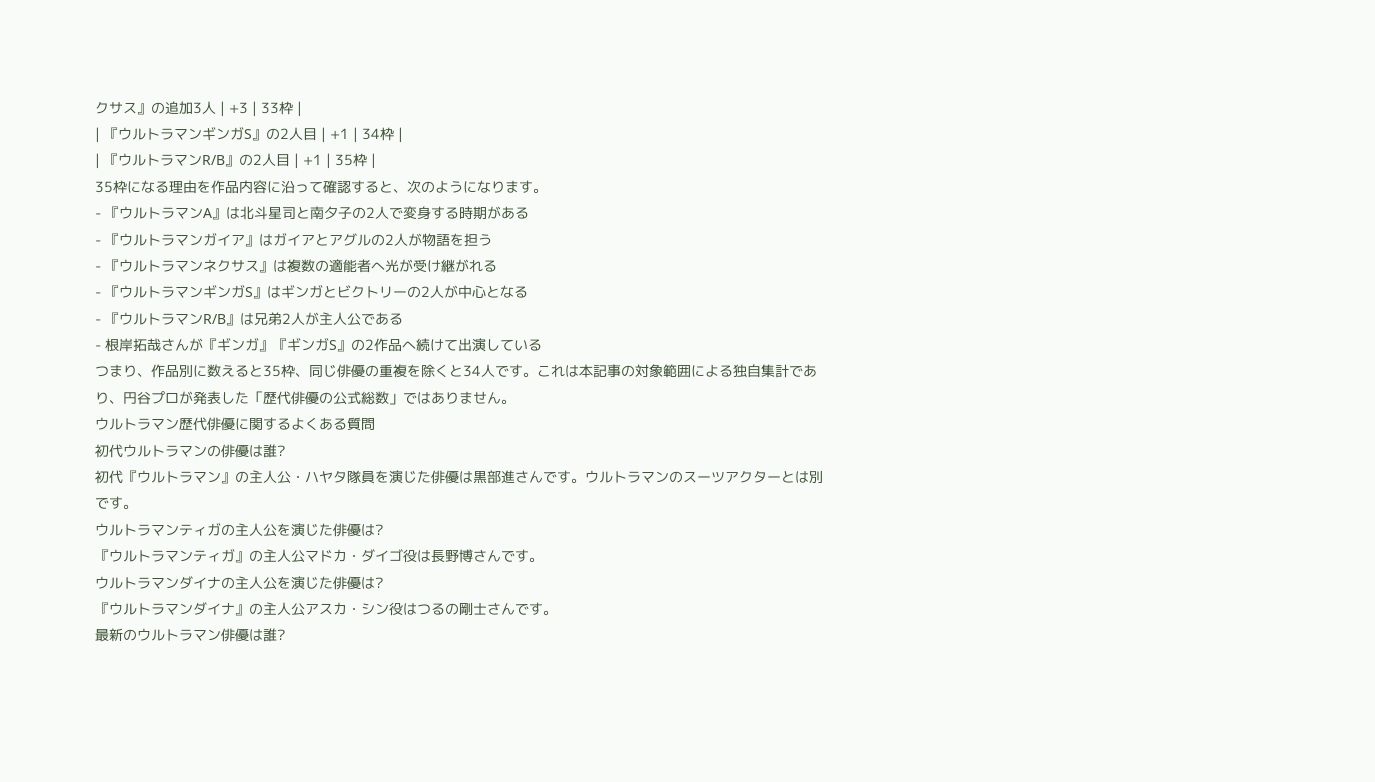クサス』の追加3人 | +3 | 33枠 |
| 『ウルトラマンギンガS』の2人目 | +1 | 34枠 |
| 『ウルトラマンR/B』の2人目 | +1 | 35枠 |
35枠になる理由を作品内容に沿って確認すると、次のようになります。
- 『ウルトラマンA』は北斗星司と南夕子の2人で変身する時期がある
- 『ウルトラマンガイア』はガイアとアグルの2人が物語を担う
- 『ウルトラマンネクサス』は複数の適能者へ光が受け継がれる
- 『ウルトラマンギンガS』はギンガとビクトリーの2人が中心となる
- 『ウルトラマンR/B』は兄弟2人が主人公である
- 根岸拓哉さんが『ギンガ』『ギンガS』の2作品へ続けて出演している
つまり、作品別に数えると35枠、同じ俳優の重複を除くと34人です。これは本記事の対象範囲による独自集計であり、円谷プロが発表した「歴代俳優の公式総数」ではありません。
ウルトラマン歴代俳優に関するよくある質問
初代ウルトラマンの俳優は誰?
初代『ウルトラマン』の主人公・ハヤタ隊員を演じた俳優は黒部進さんです。ウルトラマンのスーツアクターとは別です。
ウルトラマンティガの主人公を演じた俳優は?
『ウルトラマンティガ』の主人公マドカ・ダイゴ役は長野博さんです。
ウルトラマンダイナの主人公を演じた俳優は?
『ウルトラマンダイナ』の主人公アスカ・シン役はつるの剛士さんです。
最新のウルトラマン俳優は誰?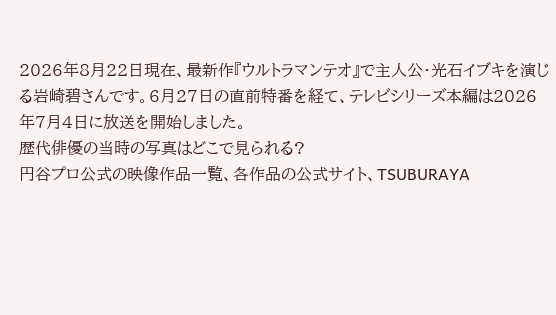2026年8月22日現在、最新作『ウルトラマンテオ』で主人公・光石イブキを演じる岩崎碧さんです。6月27日の直前特番を経て、テレビシリーズ本編は2026年7月4日に放送を開始しました。
歴代俳優の当時の写真はどこで見られる?
円谷プロ公式の映像作品一覧、各作品の公式サイト、TSUBURAYA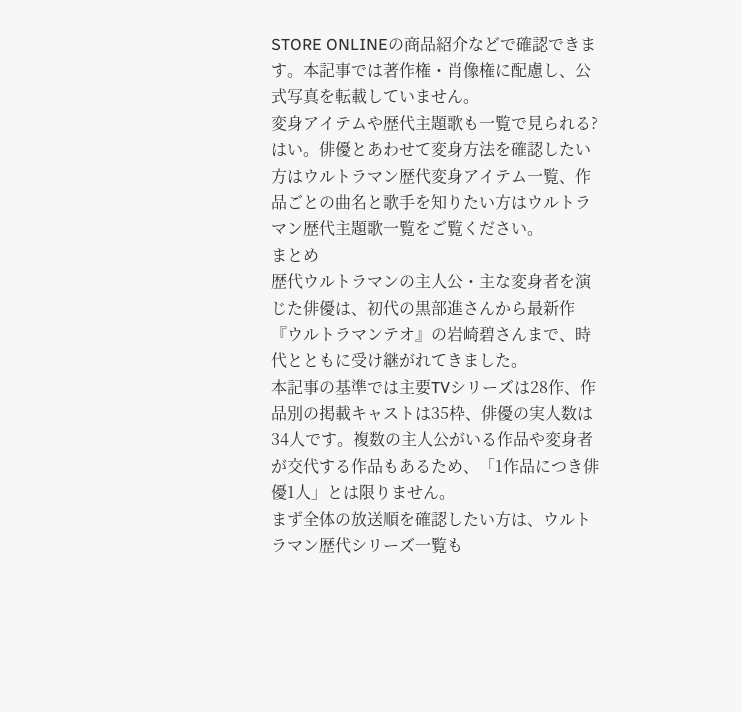STORE ONLINEの商品紹介などで確認できます。本記事では著作権・肖像権に配慮し、公式写真を転載していません。
変身アイテムや歴代主題歌も一覧で見られる?
はい。俳優とあわせて変身方法を確認したい方はウルトラマン歴代変身アイテム一覧、作品ごとの曲名と歌手を知りたい方はウルトラマン歴代主題歌一覧をご覧ください。
まとめ
歴代ウルトラマンの主人公・主な変身者を演じた俳優は、初代の黒部進さんから最新作『ウルトラマンテオ』の岩崎碧さんまで、時代とともに受け継がれてきました。
本記事の基準では主要TVシリーズは28作、作品別の掲載キャストは35枠、俳優の実人数は34人です。複数の主人公がいる作品や変身者が交代する作品もあるため、「1作品につき俳優1人」とは限りません。
まず全体の放送順を確認したい方は、ウルトラマン歴代シリーズ一覧も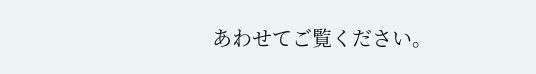あわせてご覧ください。